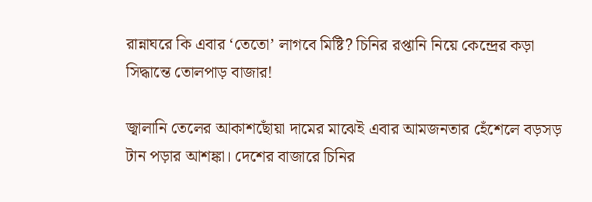রান্নাঘরে কি এবার ‘তেতো’ লাগবে মিষ্টি? চিনির রপ্তানি নিয়ে কেন্দ্রের কড়া সিদ্ধান্তে তোলপাড় বাজার!

জ্বালানি তেলের আকাশছোঁয়া দামের মাঝেই এবার আমজনতার হেঁশেলে বড়সড় টান পড়ার আশঙ্কা। দেশের বাজারে চিনির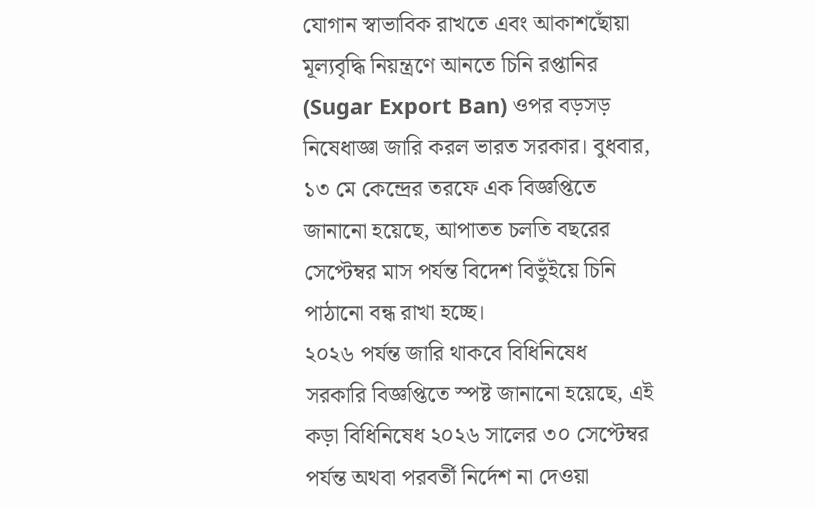যোগান স্বাভাবিক রাখতে এবং আকাশছোঁয়া মূল্যবৃদ্ধি নিয়ন্ত্রণে আনতে চিনি রপ্তানির (Sugar Export Ban) ওপর বড়সড় নিষেধাজ্ঞা জারি করল ভারত সরকার। বুধবার, ১৩ মে কেন্দ্রের তরফে এক বিজ্ঞপ্তিতে জানানো হয়েছে, আপাতত চলতি বছরের সেপ্টেম্বর মাস পর্যন্ত বিদেশ বিভুঁইয়ে চিনি পাঠানো বন্ধ রাখা হচ্ছে।
২০২৬ পর্যন্ত জারি থাকবে বিধিনিষেধ
সরকারি বিজ্ঞপ্তিতে স্পষ্ট জানানো হয়েছে, এই কড়া বিধিনিষেধ ২০২৬ সালের ৩০ সেপ্টেম্বর পর্যন্ত অথবা পরবর্তী নির্দেশ না দেওয়া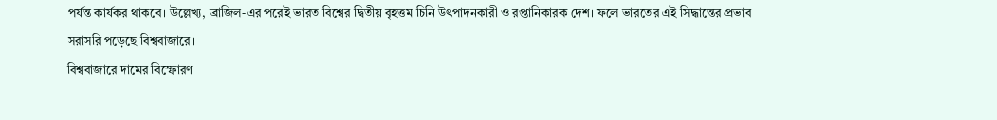পর্যন্ত কার্যকর থাকবে। উল্লেখ্য, ব্রাজিল-এর পরেই ভারত বিশ্বের দ্বিতীয় বৃহত্তম চিনি উৎপাদনকারী ও রপ্তানিকারক দেশ। ফলে ভারতের এই সিদ্ধান্তের প্রভাব সরাসরি পড়েছে বিশ্ববাজারে।
বিশ্ববাজারে দামের বিস্ফোরণ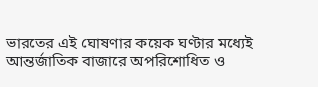ভারতের এই ঘোষণার কয়েক ঘণ্টার মধ্যেই আন্তর্জাতিক বাজারে অপরিশোধিত ও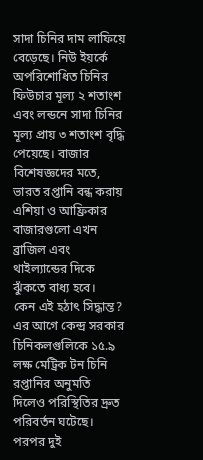সাদা চিনির দাম লাফিয়ে বেড়েছে। নিউ ইয়র্কে অপরিশোধিত চিনির ফিউচার মূল্য ২ শতাংশ এবং লন্ডনে সাদা চিনির মূল্য প্রায় ৩ শতাংশ বৃদ্ধি পেয়েছে। বাজার বিশেষজ্ঞদের মতে, ভারত রপ্তানি বন্ধ করায় এশিয়া ও আফ্রিকার বাজারগুলো এখন ব্রাজিল এবং থাইল্যান্ডের দিকে ঝুঁকতে বাধ্য হবে।
কেন এই হঠাৎ সিদ্ধান্ত?
এর আগে কেন্দ্র সরকার চিনিকলগুলিকে ১৫.৯ লক্ষ মেট্রিক টন চিনি রপ্তানির অনুমতি দিলেও পরিস্থিতির দ্রুত পরিবর্তন ঘটেছে। পরপর দুই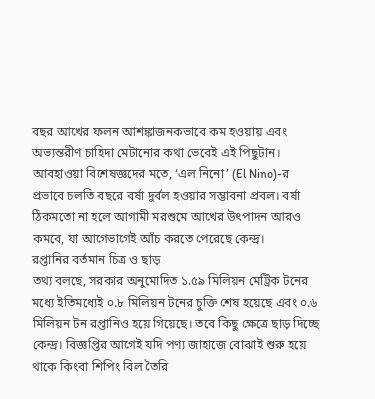বছর আখের ফলন আশঙ্কাজনকভাবে কম হওয়ায় এবং অভ্যন্তরীণ চাহিদা মেটানোর কথা ভেবেই এই পিছুটান। আবহাওয়া বিশেষজ্ঞদের মতে, ‘এল নিনো’ (El Nino)-র প্রভাবে চলতি বছরে বর্ষা দুর্বল হওয়ার সম্ভাবনা প্রবল। বর্ষা ঠিকমতো না হলে আগামী মরশুমে আখের উৎপাদন আরও কমবে, যা আগেভাগেই আঁচ করতে পেরেছে কেন্দ্র।
রপ্তানির বর্তমান চিত্র ও ছাড়
তথ্য বলছে, সরকার অনুমোদিত ১.৫৯ মিলিয়ন মেট্রিক টনের মধ্যে ইতিমধ্যেই ০.৮ মিলিয়ন টনের চুক্তি শেষ হয়েছে এবং ০.৬ মিলিয়ন টন রপ্তানিও হয়ে গিয়েছে। তবে কিছু ক্ষেত্রে ছাড় দিচ্ছে কেন্দ্র। বিজ্ঞপ্তির আগেই যদি পণ্য জাহাজে বোঝাই শুরু হয়ে থাকে কিংবা শিপিং বিল তৈরি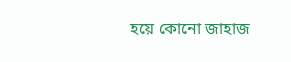হয়ে কোনো জাহাজ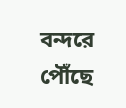বন্দরে পৌঁছে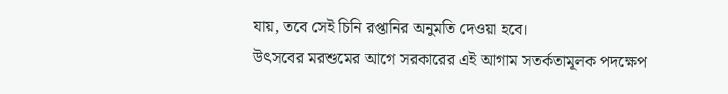যায়, তবে সেই চিনি রপ্তানির অনুমতি দেওয়া হবে।
উৎসবের মরশুমের আগে সরকারের এই আগাম সতর্কতামূলক পদক্ষেপ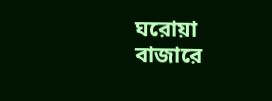ঘরোয়া বাজারে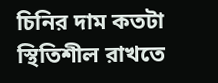চিনির দাম কতটা স্থিতিশীল রাখতে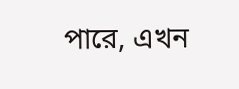পারে, এখন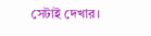সেটাই দেখার।